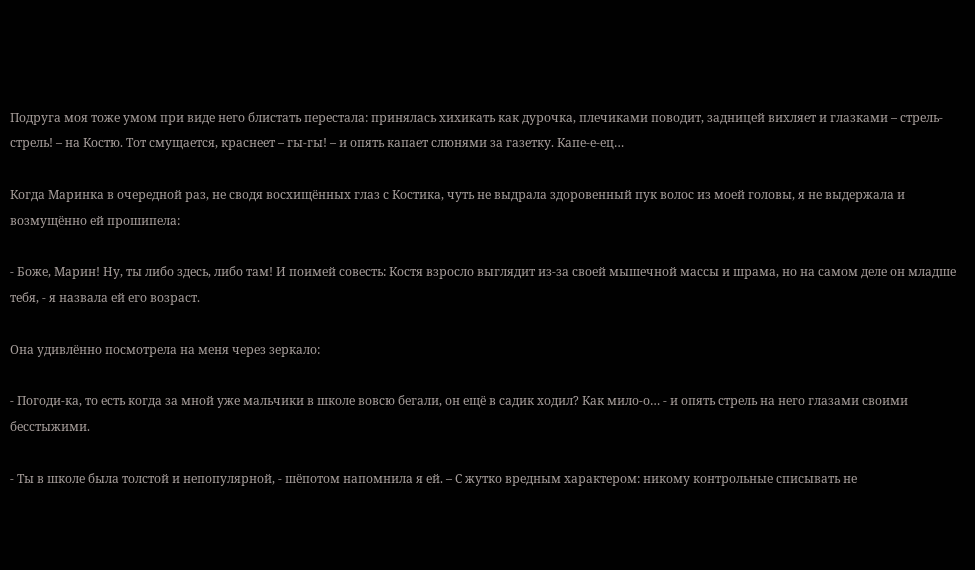Подруга моя тоже умом при виде него блистать перестала: принялась хихикать как дурочка, плечиками поводит, задницей вихляет и глазками – стрель-стрель! – на Костю. Тот смущается, краснеет – гы-гы! – и опять капает слюнями за газетку. Капе-е-ец…

Когда Маринка в очередной раз, не сводя восхищённых глаз с Костика, чуть не выдрала здоровенный пук волос из моей головы, я не выдержала и возмущённо ей прошипела:

- Боже, Марин! Ну, ты либо здесь, либо там! И поимей совесть: Костя взросло выглядит из-за своей мышечной массы и шрама, но на самом деле он младше тебя, - я назвала ей его возраст.

Она удивлённо посмотрела на меня через зеркало:

- Погоди-ка, то есть когда за мной уже мальчики в школе вовсю бегали, он ещё в садик ходил? Как мило-о… - и опять стрель на него глазами своими бесстыжими.

- Ты в школе была толстой и непопулярной, - шёпотом напомнила я ей. – С жутко вредным характером: никому контрольные списывать не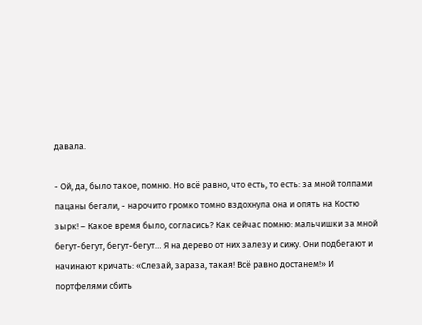давала.

- Ой, да, было такое, помню. Но всё равно, что есть, то есть: за мной толпами пацаны бегали, - нарочито громко томно вздохнула она и опять на Костю зырк! – Какое время было, согласись? Как сейчас помню: мальчишки за мной бегут-бегут, бегут-бегут… Я на дерево от них залезу и сижу. Они подбегают и начинают кричать: «Слезай, зараза, такая! Всё равно достанем!» И портфелями сбить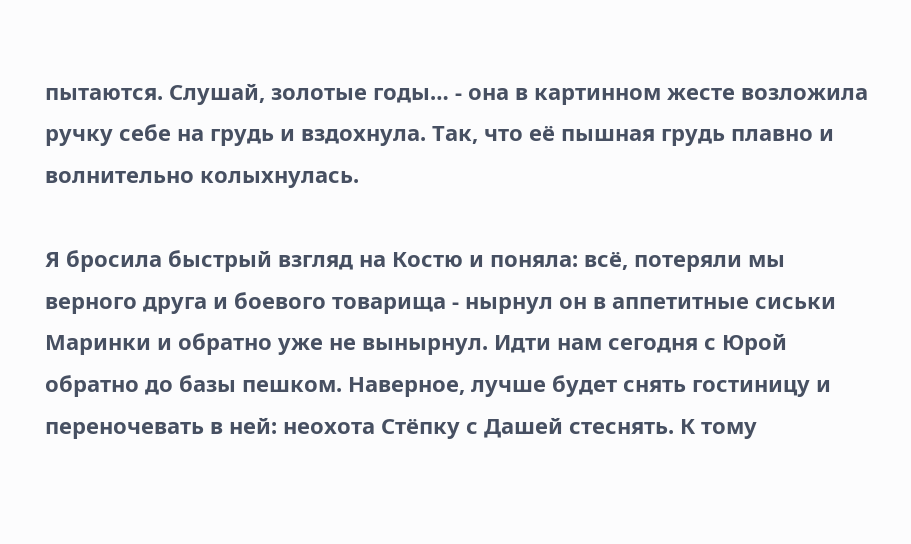пытаются. Слушай, золотые годы… - она в картинном жесте возложила ручку себе на грудь и вздохнула. Так, что её пышная грудь плавно и волнительно колыхнулась.

Я бросила быстрый взгляд на Костю и поняла: всё, потеряли мы верного друга и боевого товарища - нырнул он в аппетитные сиськи Маринки и обратно уже не вынырнул. Идти нам сегодня с Юрой обратно до базы пешком. Наверное, лучше будет снять гостиницу и переночевать в ней: неохота Стёпку с Дашей стеснять. К тому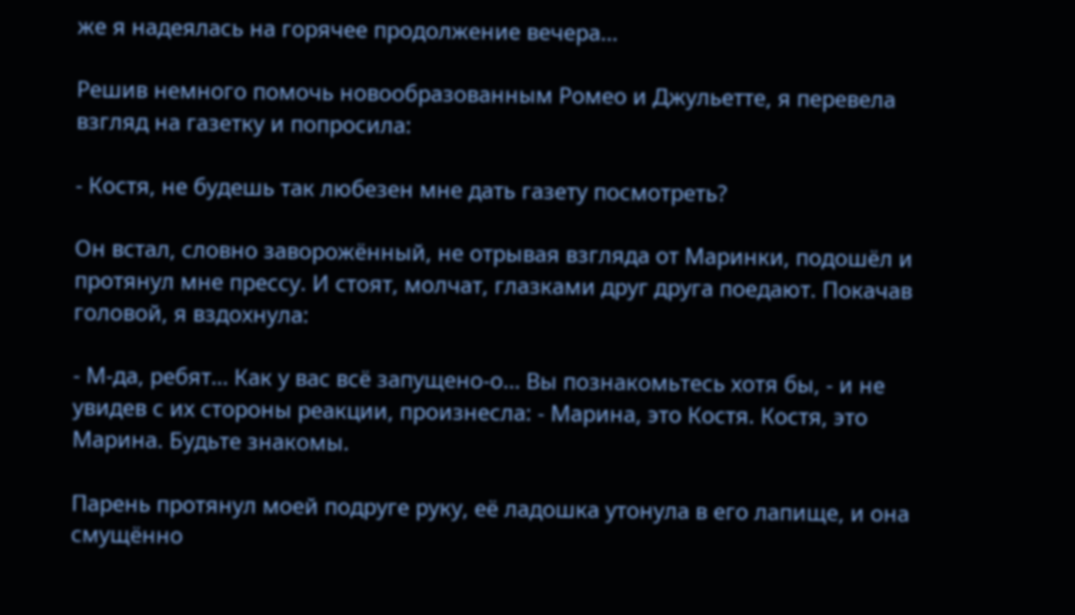же я надеялась на горячее продолжение вечера…

Решив немного помочь новообразованным Ромео и Джульетте, я перевела взгляд на газетку и попросила:

- Костя, не будешь так любезен мне дать газету посмотреть?

Он встал, словно заворожённый, не отрывая взгляда от Маринки, подошёл и протянул мне прессу. И стоят, молчат, глазками друг друга поедают. Покачав головой, я вздохнула:

- М-да, ребят… Как у вас всё запущено-о… Вы познакомьтесь хотя бы, - и не увидев с их стороны реакции, произнесла: - Марина, это Костя. Костя, это Марина. Будьте знакомы.

Парень протянул моей подруге руку, её ладошка утонула в его лапище, и она смущённо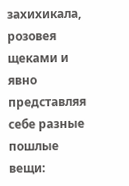захихикала, розовея щеками и явно представляя себе разные пошлые вещи: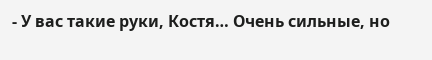- У вас такие руки, Костя… Очень сильные, но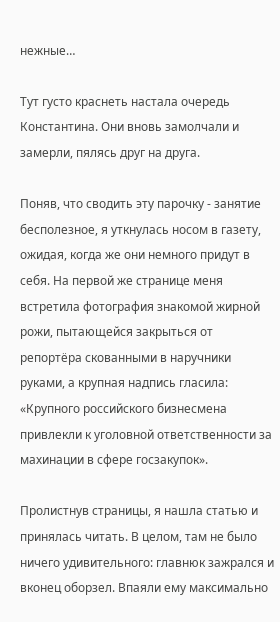нежные…

Тут густо краснеть настала очередь Константина. Они вновь замолчали и замерли, пялясь друг на друга.

Поняв, что сводить эту парочку - занятие бесполезное, я уткнулась носом в газету, ожидая, когда же они немного придут в себя. На первой же странице меня встретила фотография знакомой жирной рожи, пытающейся закрыться от репортёра скованными в наручники руками, а крупная надпись гласила: «Крупного российского бизнесмена привлекли к уголовной ответственности за махинации в сфере госзакупок».

Пролистнув страницы, я нашла статью и принялась читать. В целом, там не было ничего удивительного: главнюк зажрался и вконец оборзел. Впаяли ему максимально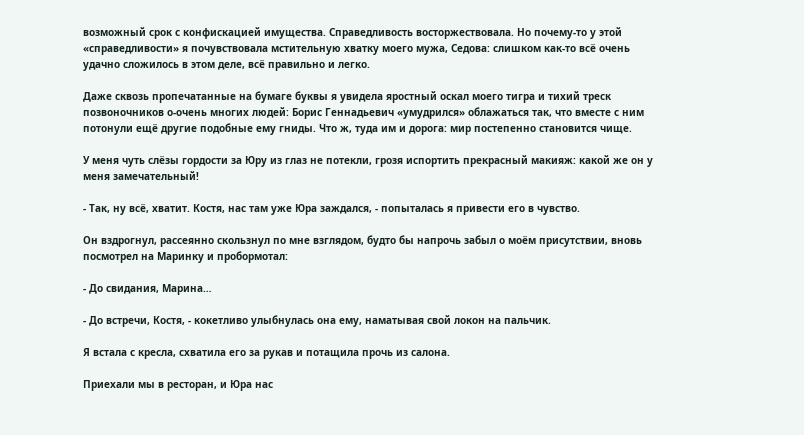возможный срок с конфискацией имущества. Справедливость восторжествовала. Но почему-то у этой «справедливости» я почувствовала мстительную хватку моего мужа, Седова: слишком как-то всё очень удачно сложилось в этом деле, всё правильно и легко.

Даже сквозь пропечатанные на бумаге буквы я увидела яростный оскал моего тигра и тихий треск позвоночников о-очень многих людей: Борис Геннадьевич «умудрился» облажаться так, что вместе с ним потонули ещё другие подобные ему гниды. Что ж, туда им и дорога: мир постепенно становится чище.

У меня чуть слёзы гордости за Юру из глаз не потекли, грозя испортить прекрасный макияж: какой же он у меня замечательный!

- Так, ну всё, хватит. Костя, нас там уже Юра заждался, - попыталась я привести его в чувство.

Он вздрогнул, рассеянно скользнул по мне взглядом, будто бы напрочь забыл о моём присутствии, вновь посмотрел на Маринку и пробормотал:

- До свидания, Марина…

- До встречи, Костя, - кокетливо улыбнулась она ему, наматывая свой локон на пальчик.

Я встала с кресла, схватила его за рукав и потащила прочь из салона.

Приехали мы в ресторан, и Юра нас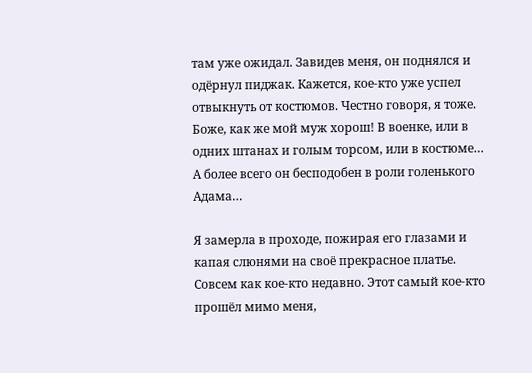там уже ожидал. Завидев меня, он поднялся и одёрнул пиджак. Кажется, кое-кто уже успел отвыкнуть от костюмов. Честно говоря, я тоже. Боже, как же мой муж хорош! В военке, или в одних штанах и голым торсом, или в костюме… А более всего он бесподобен в роли голенького Адама…

Я замерла в проходе, пожирая его глазами и капая слюнями на своё прекрасное платье. Совсем как кое-кто недавно. Этот самый кое-кто прошёл мимо меня,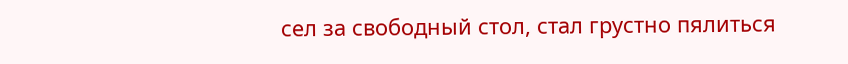сел за свободный стол, стал грустно пялиться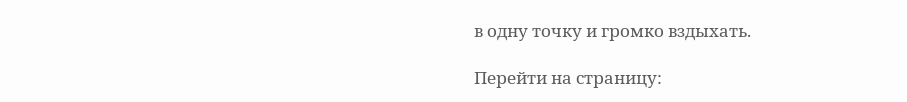в одну точку и громко вздыхать.

Перейти на страницу: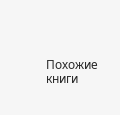Похожие книги